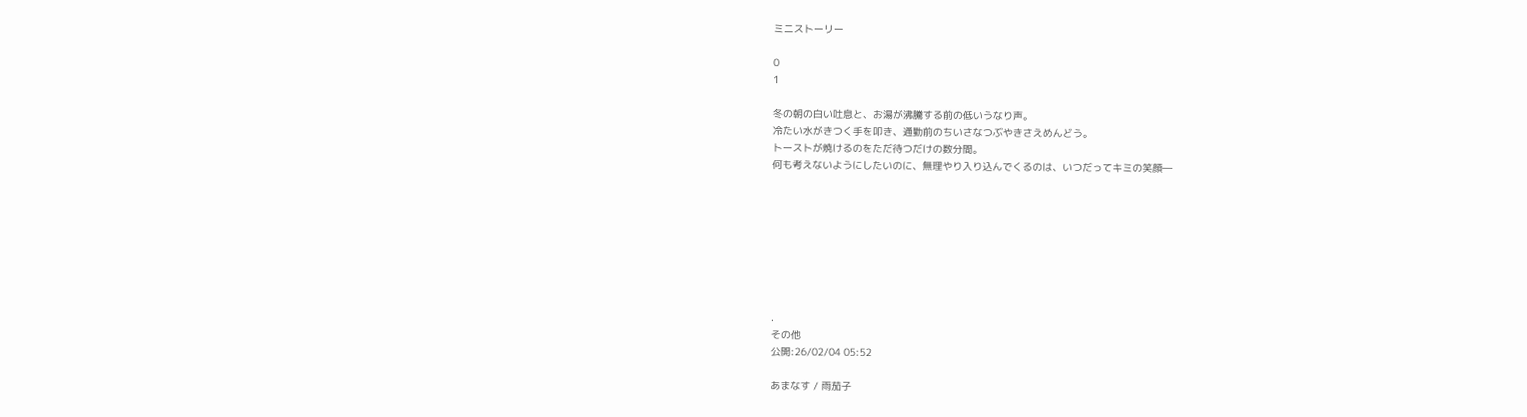ミニストーリー

0
1

冬の朝の白い吐息と、お湯が沸騰する前の低いうなり声。
冷たい水がきつく手を叩き、通勤前のちいさなつぶやきさえめんどう。
トーストが焼けるのをただ待つだけの数分間。
何も考えないようにしたいのに、無理やり入り込んでくるのは、いつだってキミの笑顔―








.
その他
公開:26/02/04 05:52

あまなす / 雨茄子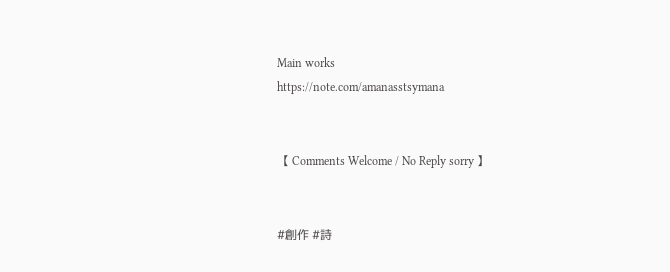Main works
https://note.com/amanasstsymana


【 Comments Welcome / No Reply sorry 】


#創作 #詩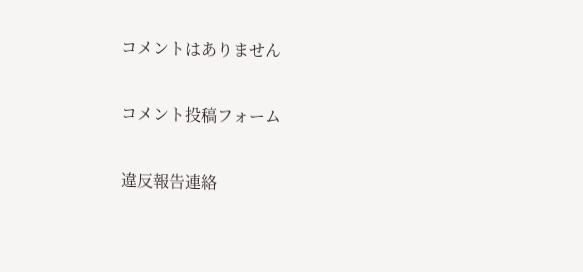コメントはありません

コメント投稿フォーム

違反報告連絡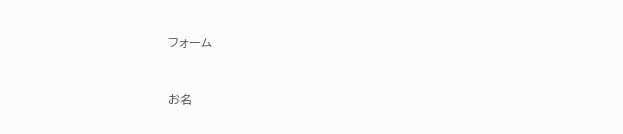フォーム


お名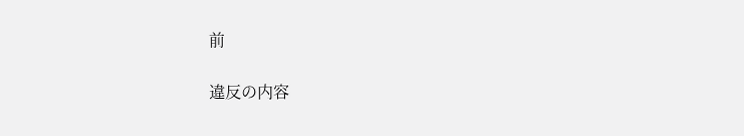前

違反の内容